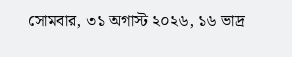সোমবার, ৩১ অগাস্ট ২০২৬, ১৬ ভাদ্র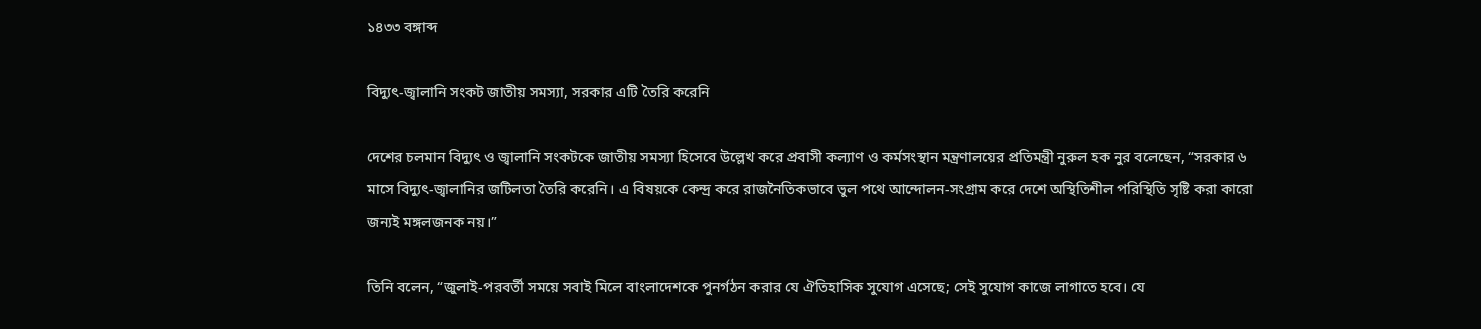১৪৩৩ বঙ্গাব্দ

বিদ্যুৎ-জ্বালানি সংকট জাতীয় সমস্যা, সরকার এটি তৈরি করেনি

দেশের চলমান বিদ্যুৎ ও জ্বালানি সংকটকে জাতীয় সমস্যা হিসেবে উল্লেখ করে প্রবাসী কল্যাণ ও কর্মসংস্থান মন্ত্রণালয়ের প্রতিমন্ত্রী নুরুল হক নুর বলেছেন, “সরকার ৬ মাসে বিদ্যুৎ-জ্বালানির জটিলতা তৈরি করেনি। এ বিষয়কে কেন্দ্র করে রাজনৈতিকভাবে ভুল পথে আন্দোলন-সংগ্রাম করে দেশে অস্থিতিশীল পরিস্থিতি সৃষ্টি করা কারো জন্যই মঙ্গলজনক নয়।”

তিনি বলেন, “জুলাই-পরবর্তী সময়ে সবাই মিলে বাংলাদেশকে পুনর্গঠন করার যে ঐতিহাসিক সুযোগ এসেছে; সেই সুযোগ কাজে লাগাতে হবে। যে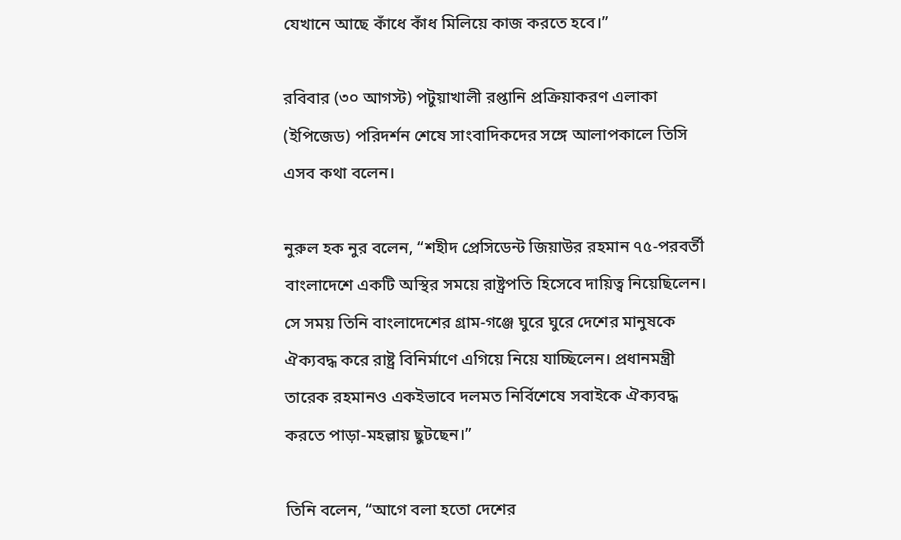যেখানে আছে কাঁধে কাঁধ মিলিয়ে কাজ করতে হবে।”

রবিবার (৩০ আগস্ট) পটুয়াখালী রপ্তানি প্রক্রিয়াকরণ এলাকা (ইপিজেড) পরিদর্শন শেষে সাংবাদিকদের সঙ্গে আলাপকালে তিসি এসব কথা বলেন।

নুরুল হক নুর বলেন, “শহীদ প্রেসিডেন্ট জিয়াউর রহমান ৭৫-পরবর্তী বাংলাদেশে একটি অস্থির সময়ে রাষ্ট্রপতি হিসেবে দায়িত্ব নিয়েছিলেন। সে সময় তিনি বাংলাদেশের গ্রাম-গঞ্জে ঘুরে ঘুরে দেশের মানুষকে ঐক্যবদ্ধ করে রাষ্ট্র বিনির্মাণে এগিয়ে নিয়ে যাচ্ছিলেন। প্রধানমন্ত্রী তারেক রহমানও একইভাবে দলমত নির্বিশেষে সবাইকে ঐক্যবদ্ধ করতে পাড়া-মহল্লায় ছুটছেন।”

তিনি বলেন, “আগে বলা হতো দেশের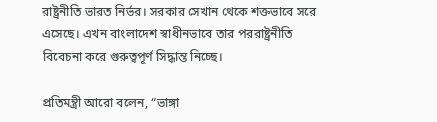রাষ্ট্রনীতি ভারত নির্ভর। সরকার সেখান থেকে শক্তভাবে সরে এসেছে। এখন বাংলাদেশ স্বাধীনভাবে তার পররাষ্ট্রনীতি বিবেচনা করে গুরুত্বপূর্ণ সিদ্ধান্ত নিচ্ছে।

প্রতিমন্ত্রী আরো বলেন, “ভাঙ্গা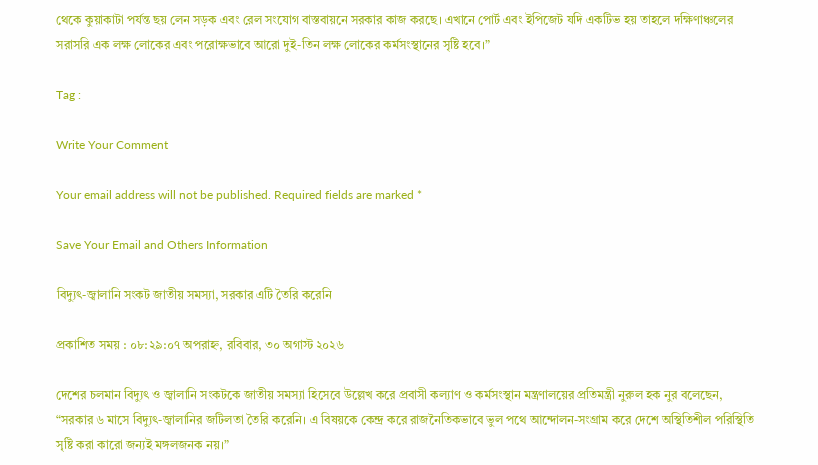থেকে কুয়াকাটা পর্যন্ত ছয় লেন সড়ক এবং রেল সংযোগ বাস্তবায়নে সরকার কাজ করছে। এখানে পোর্ট এবং ইপিজেট যদি একটিভ হয় তাহলে দক্ষিণাঞ্চলের সরাসরি এক লক্ষ লোকের এবং পরোক্ষভাবে আরো দুই-তিন লক্ষ লোকের কর্মসংস্থানের সৃষ্টি হবে।”

Tag :

Write Your Comment

Your email address will not be published. Required fields are marked *

Save Your Email and Others Information

বিদ্যুৎ-জ্বালানি সংকট জাতীয় সমস্যা, সরকার এটি তৈরি করেনি

প্রকাশিত সময় : ০৮:২৯:০৭ অপরাহ্ন, রবিবার, ৩০ অগাস্ট ২০২৬

দেশের চলমান বিদ্যুৎ ও জ্বালানি সংকটকে জাতীয় সমস্যা হিসেবে উল্লেখ করে প্রবাসী কল্যাণ ও কর্মসংস্থান মন্ত্রণালয়ের প্রতিমন্ত্রী নুরুল হক নুর বলেছেন, “সরকার ৬ মাসে বিদ্যুৎ-জ্বালানির জটিলতা তৈরি করেনি। এ বিষয়কে কেন্দ্র করে রাজনৈতিকভাবে ভুল পথে আন্দোলন-সংগ্রাম করে দেশে অস্থিতিশীল পরিস্থিতি সৃষ্টি করা কারো জন্যই মঙ্গলজনক নয়।”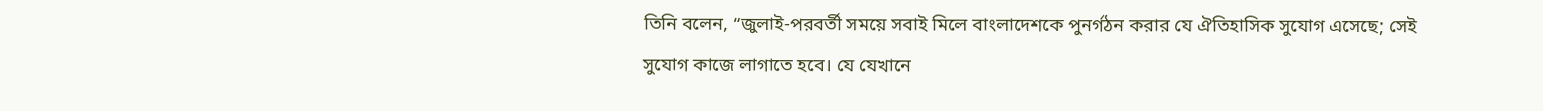তিনি বলেন, “জুলাই-পরবর্তী সময়ে সবাই মিলে বাংলাদেশকে পুনর্গঠন করার যে ঐতিহাসিক সুযোগ এসেছে; সেই সুযোগ কাজে লাগাতে হবে। যে যেখানে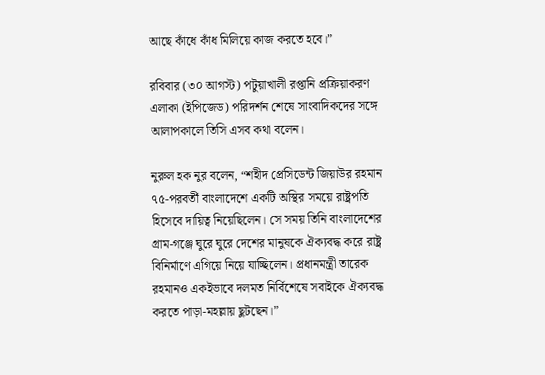আছে কাঁধে কাঁধ মিলিয়ে কাজ করতে হবে।”

রবিবার (৩০ আগস্ট) পটুয়াখালী রপ্তানি প্রক্রিয়াকরণ এলাকা (ইপিজেড) পরিদর্শন শেষে সাংবাদিকদের সঙ্গে আলাপকালে তিসি এসব কথা বলেন।

নুরুল হক নুর বলেন, “শহীদ প্রেসিডেন্ট জিয়াউর রহমান ৭৫-পরবর্তী বাংলাদেশে একটি অস্থির সময়ে রাষ্ট্রপতি হিসেবে দায়িত্ব নিয়েছিলেন। সে সময় তিনি বাংলাদেশের গ্রাম-গঞ্জে ঘুরে ঘুরে দেশের মানুষকে ঐক্যবদ্ধ করে রাষ্ট্র বিনির্মাণে এগিয়ে নিয়ে যাচ্ছিলেন। প্রধানমন্ত্রী তারেক রহমানও একইভাবে দলমত নির্বিশেষে সবাইকে ঐক্যবদ্ধ করতে পাড়া-মহল্লায় ছুটছেন।”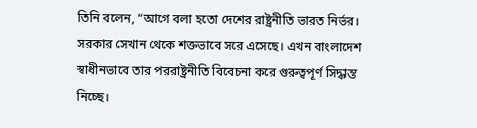তিনি বলেন, “আগে বলা হতো দেশের রাষ্ট্রনীতি ভারত নির্ভর। সরকার সেখান থেকে শক্তভাবে সরে এসেছে। এখন বাংলাদেশ স্বাধীনভাবে তার পররাষ্ট্রনীতি বিবেচনা করে গুরুত্বপূর্ণ সিদ্ধান্ত নিচ্ছে।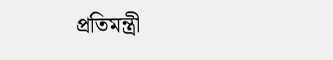প্রতিমন্ত্রী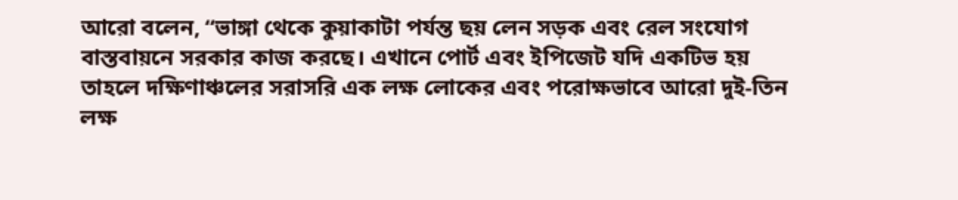আরো বলেন, “ভাঙ্গা থেকে কুয়াকাটা পর্যন্ত ছয় লেন সড়ক এবং রেল সংযোগ বাস্তবায়নে সরকার কাজ করছে। এখানে পোর্ট এবং ইপিজেট যদি একটিভ হয় তাহলে দক্ষিণাঞ্চলের সরাসরি এক লক্ষ লোকের এবং পরোক্ষভাবে আরো দুই-তিন লক্ষ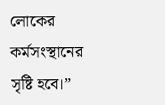লোকের কর্মসংস্থানের সৃষ্টি হবে।”